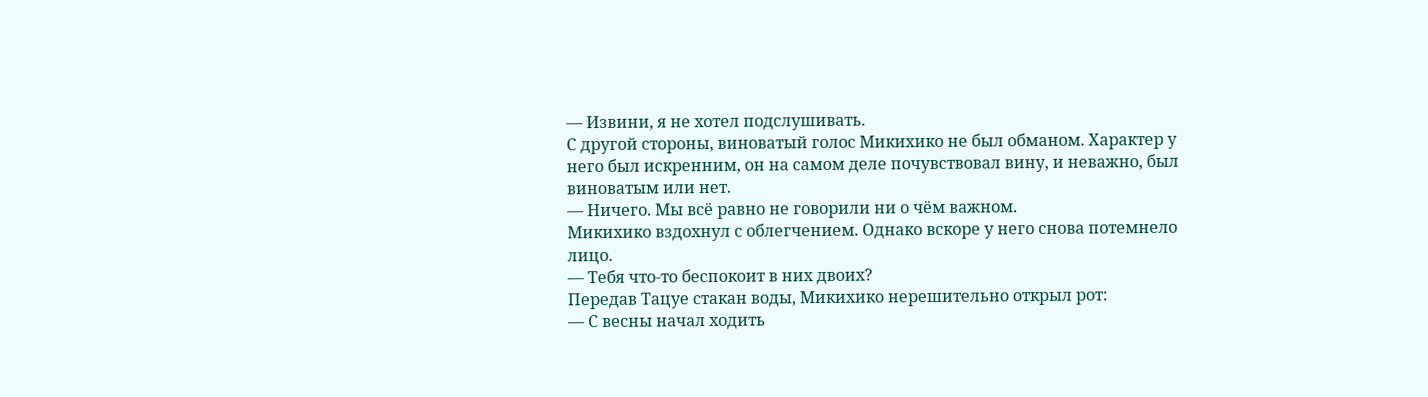— Извини, я не хотел подслушивать.
С другой стороны, виноватый голос Микихико не был обманом. Характер у него был искренним, он на самом деле почувствовал вину, и неважно, был виноватым или нет.
— Ничего. Мы всё равно не говорили ни о чём важном.
Микихико вздохнул с облегчением. Однако вскоре у него снова потемнело лицо.
— Тебя что-то беспокоит в них двоих?
Передав Тацуе стакан воды, Микихико нерешительно открыл рот:
— С весны начал ходить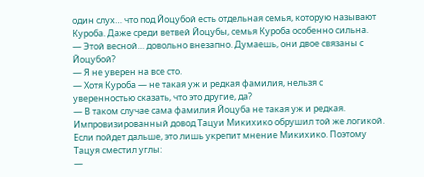один слух… что под Йоцубой есть отдельная семья, которую называют Куроба. Даже среди ветвей Йоцубы, семья Куроба особенно сильна.
— Этой весной… довольно внезапно. Думаешь, они двое связаны с Йоцубой?
— Я не уверен на все сто.
— Хотя Куроба — не такая уж и редкая фамилия, нельзя с уверенностью сказать, что это другие, да?
— В таком случае сама фамилия Йоцуба не такая уж и редкая.
Импровизированный довод Тацуи Микихико обрушил той же логикой.
Если пойдет дальше, это лишь укрепит мнение Микихико. Поэтому Тацуя сместил углы:
—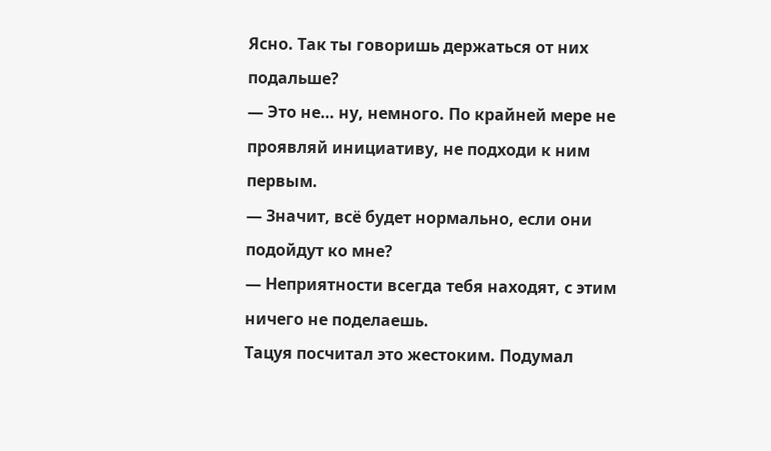Ясно. Так ты говоришь держаться от них подальше?
— Это не… ну, немного. По крайней мере не проявляй инициативу, не подходи к ним первым.
— Значит, всё будет нормально, если они подойдут ко мне?
— Неприятности всегда тебя находят, с этим ничего не поделаешь.
Тацуя посчитал это жестоким. Подумал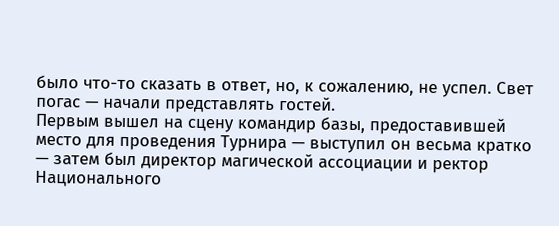было что-то сказать в ответ, но, к сожалению, не успел. Свет погас — начали представлять гостей.
Первым вышел на сцену командир базы, предоставившей место для проведения Турнира — выступил он весьма кратко — затем был директор магической ассоциации и ректор Национального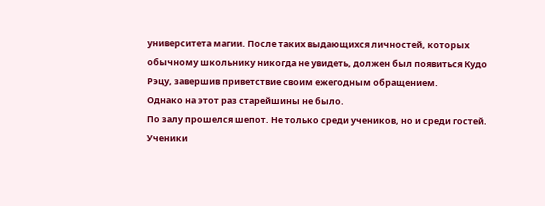университета магии. После таких выдающихся личностей, которых обычному школьнику никогда не увидеть, должен был появиться Кудо Рэцу, завершив приветствие своим ежегодным обращением.
Однако на этот раз старейшины не было.
По залу прошелся шепот. Не только среди учеников, но и среди гостей. Ученики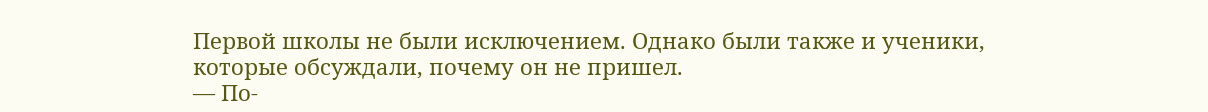Первой школы не были исключением. Однако были также и ученики, которые обсуждали, почему он не пришел.
— По-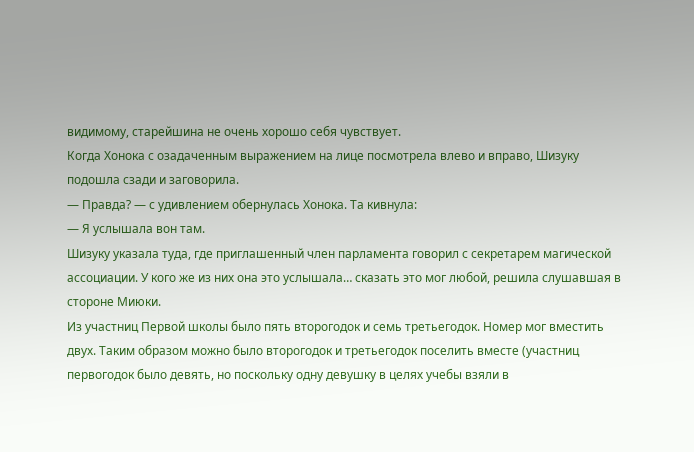видимому, старейшина не очень хорошо себя чувствует.
Когда Хонока с озадаченным выражением на лице посмотрела влево и вправо, Шизуку подошла сзади и заговорила.
— Правда? — с удивлением обернулась Хонока. Та кивнула:
— Я услышала вон там.
Шизуку указала туда, где приглашенный член парламента говорил с секретарем магической ассоциации. У кого же из них она это услышала… сказать это мог любой, решила слушавшая в стороне Миюки.
Из участниц Первой школы было пять второгодок и семь третьегодок. Номер мог вместить двух. Таким образом можно было второгодок и третьегодок поселить вместе (участниц первогодок было девять, но поскольку одну девушку в целях учебы взяли в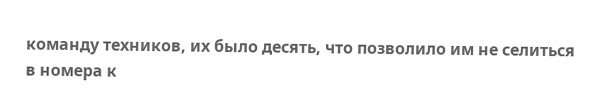команду техников, их было десять, что позволило им не селиться в номера к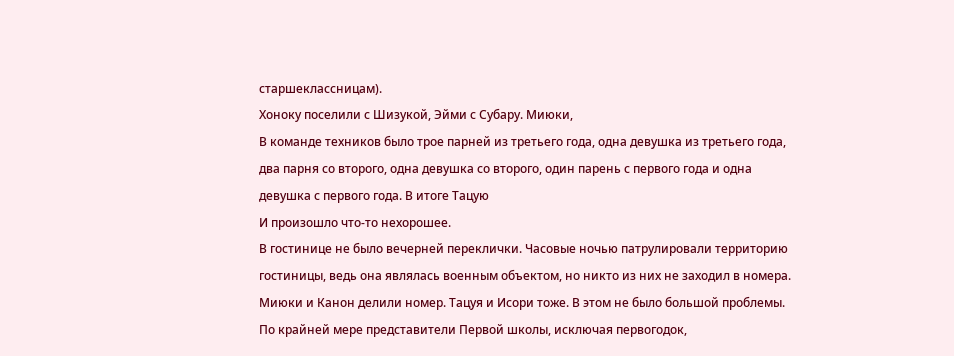старшеклассницам).
Хоноку поселили с Шизукой, Эйми с Субару. Миюки,
В команде техников было трое парней из третьего года, одна девушка из третьего года, два парня со второго, одна девушка со второго, один парень с первого года и одна девушка с первого года. В итоге Тацую
И произошло что-то нехорошее.
В гостинице не было вечерней переклички. Часовые ночью патрулировали территорию гостиницы, ведь она являлась военным объектом, но никто из них не заходил в номера. Миюки и Канон делили номер. Тацуя и Исори тоже. В этом не было большой проблемы. По крайней мере представители Первой школы, исключая первогодок,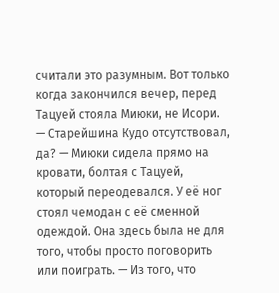считали это разумным. Вот только когда закончился вечер, перед Тацуей стояла Миюки, не Исори.
— Старейшина Кудо отсутствовал, да? — Миюки сидела прямо на кровати, болтая с Тацуей, который переодевался. У её ног стоял чемодан с её сменной одеждой. Она здесь была не для того, чтобы просто поговорить или поиграть. — Из того, что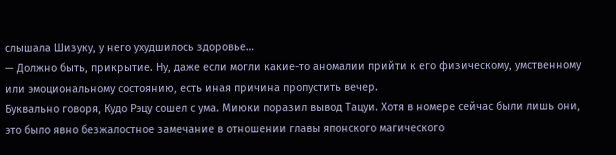слышала Шизуку, у него ухудшилось здоровье…
— Должно быть, прикрытие. Ну, даже если могли какие-то аномалии прийти к его физическому, умственному или эмоциональному состоянию, есть иная причина пропустить вечер.
Буквально говоря, Кудо Рэцу сошел с ума. Миюки поразил вывод Тацуи. Хотя в номере сейчас были лишь они, это было явно безжалостное замечание в отношении главы японского магического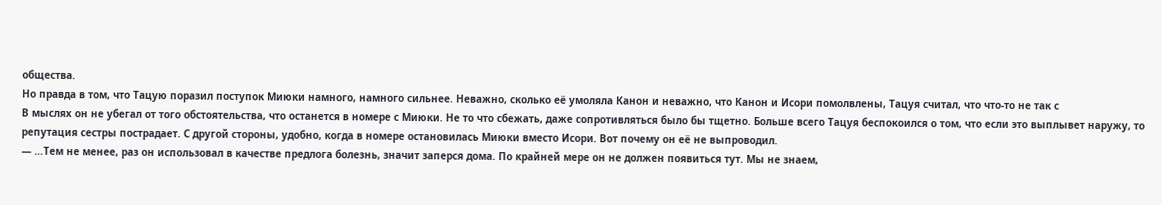общества.
Но правда в том, что Тацую поразил поступок Миюки намного, намного сильнее. Неважно, сколько её умоляла Канон и неважно, что Канон и Исори помолвлены, Тацуя считал, что что-то не так с
В мыслях он не убегал от того обстоятельства, что останется в номере с Миюки. Не то что сбежать, даже сопротивляться было бы тщетно. Больше всего Тацуя беспокоился о том, что если это выплывет наружу, то репутация сестры пострадает. С другой стороны, удобно, когда в номере остановилась Миюки вместо Исори. Вот почему он её не выпроводил.
— …Тем не менее, раз он использовал в качестве предлога болезнь, значит заперся дома. По крайней мере он не должен появиться тут. Мы не знаем,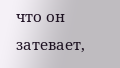что он затевает,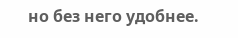но без него удобнее.